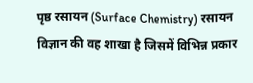पृष्ठ रसायन (Surface Chemistry) रसायन विज्ञान की वह शाखा है जिसमें विभिन्न प्रकार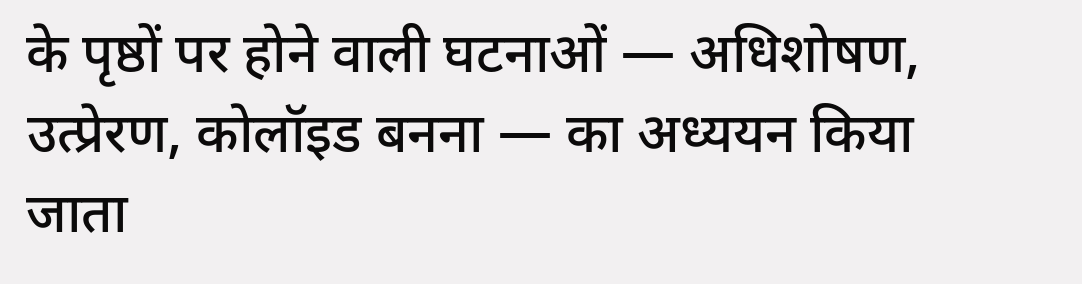के पृष्ठों पर होने वाली घटनाओं — अधिशोषण, उत्प्रेरण, कोलॉइड बनना — का अध्ययन किया जाता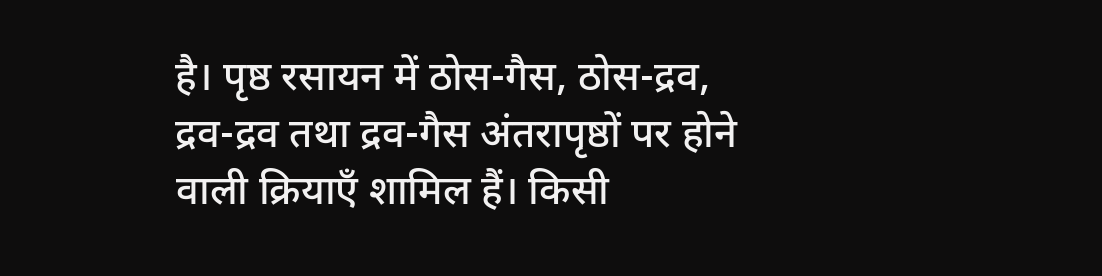है। पृष्ठ रसायन में ठोस-गैस, ठोस-द्रव, द्रव-द्रव तथा द्रव-गैस अंतरापृष्ठों पर होने वाली क्रियाएँ शामिल हैं। किसी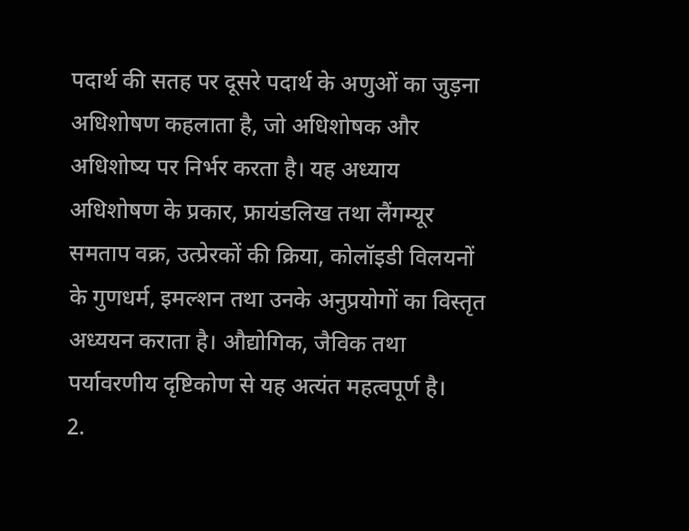पदार्थ की सतह पर दूसरे पदार्थ के अणुओं का जुड़ना अधिशोषण कहलाता है, जो अधिशोषक और अधिशोष्य पर निर्भर करता है। यह अध्याय अधिशोषण के प्रकार, फ्रायंडलिख तथा लैंगम्यूर समताप वक्र, उत्प्रेरकों की क्रिया, कोलॉइडी विलयनों के गुणधर्म, इमल्शन तथा उनके अनुप्रयोगों का विस्तृत अध्ययन कराता है। औद्योगिक, जैविक तथा पर्यावरणीय दृष्टिकोण से यह अत्यंत महत्वपूर्ण है।
2.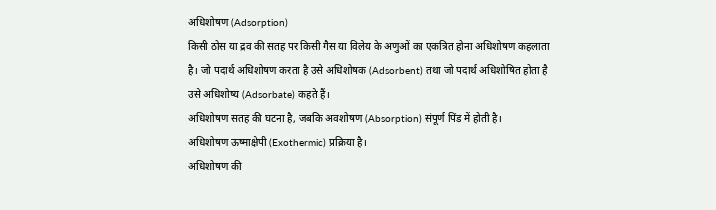अधिशोषण (Adsorption)
किसी ठोस या द्रव की सतह पर किसी गैस या विलेय के अणुओं का एकत्रित होना अधिशोषण कहलाता है। जो पदार्थ अधिशोषण करता है उसे अधिशोषक (Adsorbent) तथा जो पदार्थ अधिशोषित होता है उसे अधिशोष्य (Adsorbate) कहते हैं।
अधिशोषण सतह की घटना है, जबकि अवशोषण (Absorption) संपूर्ण पिंड में होती है।
अधिशोषण ऊष्माक्षेपी (Exothermic) प्रक्रिया है।
अधिशोषण की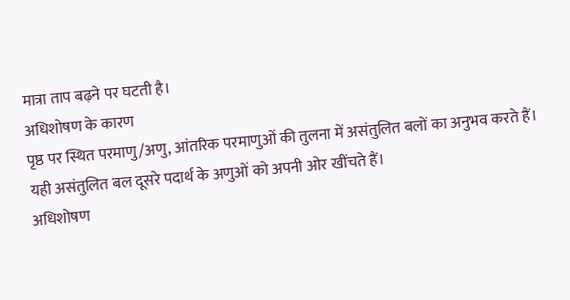मात्रा ताप बढ़ने पर घटती है।
अधिशोषण के कारण
पृष्ठ पर स्थित परमाणु/अणु, आंतरिक परमाणुओं की तुलना में असंतुलित बलों का अनुभव करते हैं। यही असंतुलित बल दूसरे पदार्थ के अणुओं को अपनी ओर खींचते हैं।
अधिशोषण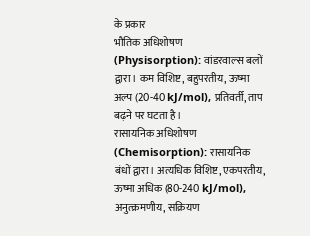के प्रकार
भौतिक अधिशोषण (Physisorption): वांडरवाल्स बलों द्वारा। कम विशिष्ट, बहुपरतीय, ऊष्मा अल्प (20-40 kJ/mol), प्रतिवर्ती, ताप बढ़ने पर घटता है।
रासायनिक अधिशोषण (Chemisorption): रासायनिक बंधों द्वारा। अत्यधिक विशिष्ट, एकपरतीय, ऊष्मा अधिक (80-240 kJ/mol), अनुत्क्रमणीय, सक्रियण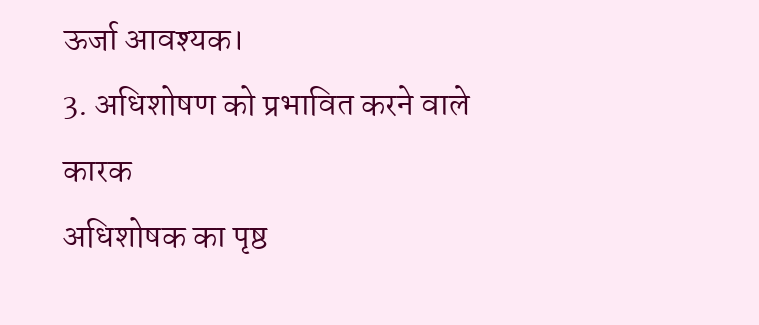ऊर्जा आवश्यक।
3. अधिशोषण को प्रभावित करने वाले कारक
अधिशोषक का पृष्ठ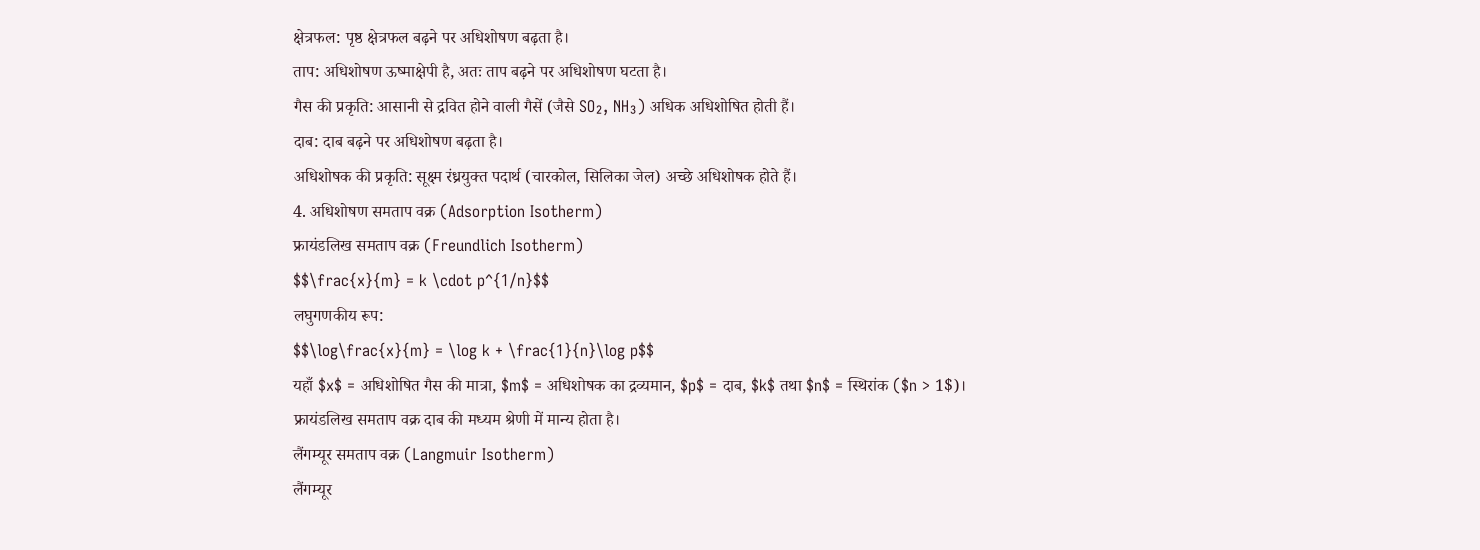क्षेत्रफल: पृष्ठ क्षेत्रफल बढ़ने पर अधिशोषण बढ़ता है।
ताप: अधिशोषण ऊष्माक्षेपी है, अतः ताप बढ़ने पर अधिशोषण घटता है।
गैस की प्रकृति: आसानी से द्रवित होने वाली गैसें (जैसे SO₂, NH₃) अधिक अधिशोषित होती हैं।
दाब: दाब बढ़ने पर अधिशोषण बढ़ता है।
अधिशोषक की प्रकृति: सूक्ष्म रंध्रयुक्त पदार्थ (चारकोल, सिलिका जेल) अच्छे अधिशोषक होते हैं।
4. अधिशोषण समताप वक्र (Adsorption Isotherm)
फ्रायंडलिख समताप वक्र (Freundlich Isotherm)
$$\frac{x}{m} = k \cdot p^{1/n}$$
लघुगणकीय रूप:
$$\log\frac{x}{m} = \log k + \frac{1}{n}\log p$$
यहाँ $x$ = अधिशोषित गैस की मात्रा, $m$ = अधिशोषक का द्रव्यमान, $p$ = दाब, $k$ तथा $n$ = स्थिरांक ($n > 1$)।
फ्रायंडलिख समताप वक्र दाब की मध्यम श्रेणी में मान्य होता है।
लैंगम्यूर समताप वक्र (Langmuir Isotherm)
लैंगम्यूर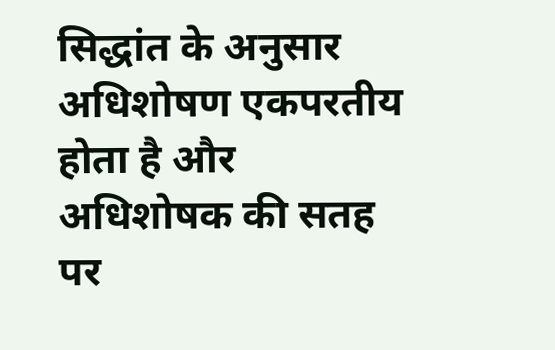सिद्धांत के अनुसार अधिशोषण एकपरतीय होता है और अधिशोषक की सतह पर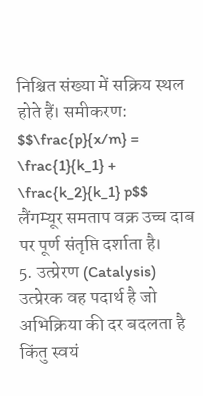निश्चित संख्या में सक्रिय स्थल होते हैं। समीकरण:
$$\frac{p}{x/m} = \frac{1}{k_1} + \frac{k_2}{k_1} p$$
लैंगम्यूर समताप वक्र उच्च दाब पर पूर्ण संतृप्ति दर्शाता है।
5. उत्प्रेरण (Catalysis)
उत्प्रेरक वह पदार्थ है जो अभिक्रिया की दर बदलता है किंतु स्वयं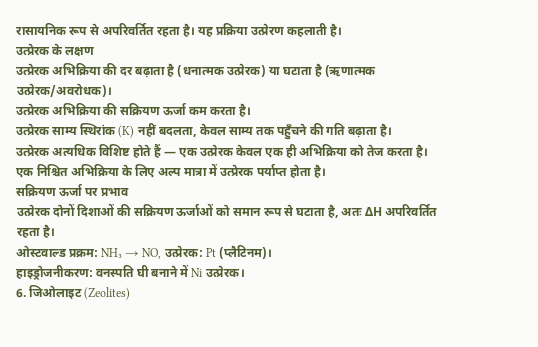रासायनिक रूप से अपरिवर्तित रहता है। यह प्रक्रिया उत्प्रेरण कहलाती है।
उत्प्रेरक के लक्षण
उत्प्रेरक अभिक्रिया की दर बढ़ाता है (धनात्मक उत्प्रेरक) या घटाता है (ऋणात्मक उत्प्रेरक/अवरोधक)।
उत्प्रेरक अभिक्रिया की सक्रियण ऊर्जा कम करता है।
उत्प्रेरक साम्य स्थिरांक (K) नहीं बदलता, केवल साम्य तक पहुँचने की गति बढ़ाता है।
उत्प्रेरक अत्यधिक विशिष्ट होते हैं — एक उत्प्रेरक केवल एक ही अभिक्रिया को तेज करता है।
एक निश्चित अभिक्रिया के लिए अल्प मात्रा में उत्प्रेरक पर्याप्त होता है।
सक्रियण ऊर्जा पर प्रभाव
उत्प्रेरक दोनों दिशाओं की सक्रियण ऊर्जाओं को समान रूप से घटाता है, अतः ΔH अपरिवर्तित रहता है।
ओस्टवाल्ड प्रक्रम: NH₃ → NO, उत्प्रेरक: Pt (प्लैटिनम)।
हाइड्रोजनीकरण: वनस्पति घी बनाने में Ni उत्प्रेरक।
6. जिओलाइट (Zeolites)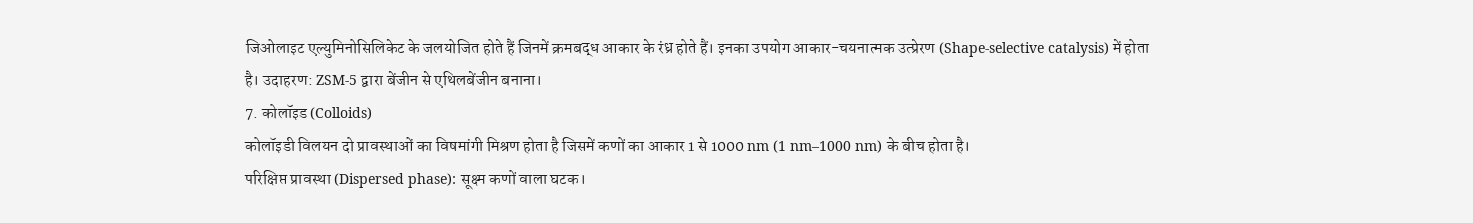जिओलाइट एल्युमिनोसिलिकेट के जलयोजित होते हैं जिनमें क्रमबद्ध आकार के रंध्र होते हैं। इनका उपयोग आकार-चयनात्मक उत्प्रेरण (Shape-selective catalysis) में होता है। उदाहरण: ZSM-5 द्वारा बेंजीन से एथिलबेंजीन बनाना।
7. कोलॉइड (Colloids)
कोलॉइडी विलयन दो प्रावस्थाओं का विषमांगी मिश्रण होता है जिसमें कणों का आकार 1 से 1000 nm (1 nm–1000 nm) के बीच होता है।
परिक्षिप्त प्रावस्था (Dispersed phase): सूक्ष्म कणों वाला घटक।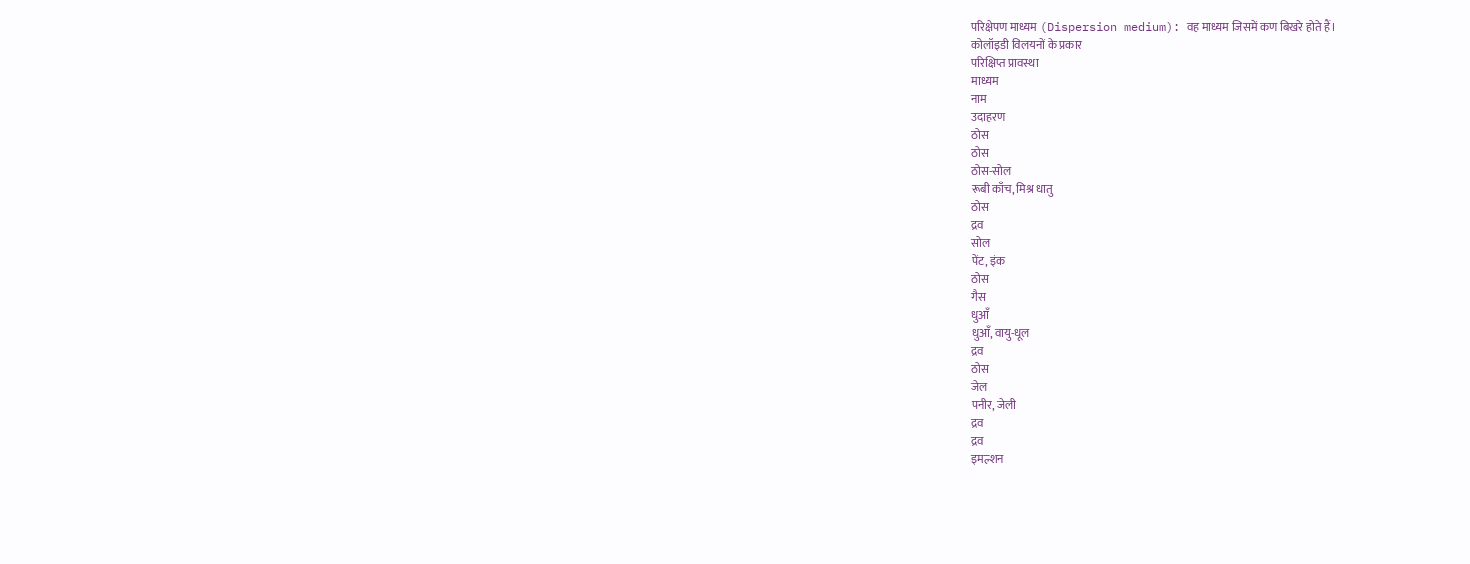परिक्षेपण माध्यम (Dispersion medium): वह माध्यम जिसमें कण बिखरे होते हैं।
कोलॉइडी विलयनों के प्रकार
परिक्षिप्त प्रावस्था
माध्यम
नाम
उदाहरण
ठोस
ठोस
ठोस-सोल
रूबी काँच, मिश्र धातु
ठोस
द्रव
सोल
पेंट, इंक
ठोस
गैस
धुआँ
धुआँ, वायु-धूल
द्रव
ठोस
जेल
पनीर, जेली
द्रव
द्रव
इमल्शन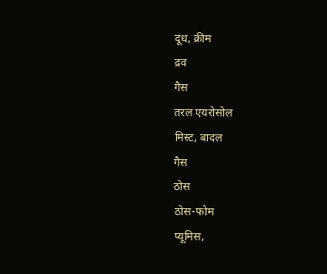दूध, क्रीम
द्रव
गैस
तरल एयरोसोल
मिस्ट, बादल
गैस
ठोस
ठोस-फोम
प्यूमिस,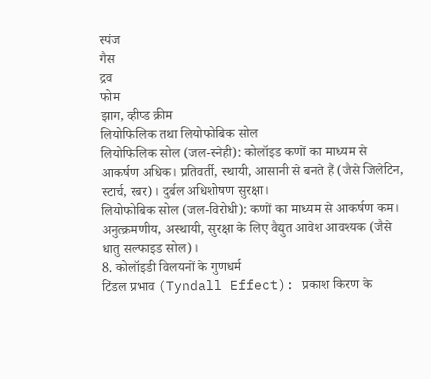स्पंज
गैस
द्रव
फोम
झाग, व्हीप्ड क्रीम
लियोफिलिक तथा लियोफोबिक सोल
लियोफिलिक सोल (जल-स्नेही): कोलॉइड कणों का माध्यम से आकर्षण अधिक। प्रतिवर्ती, स्थायी, आसानी से बनते हैं (जैसे जिलेटिन, स्टार्च, रबर)। दुर्बल अधिशोषण सुरक्षा।
लियोफोबिक सोल (जल-विरोधी): कणों का माध्यम से आकर्षण कम। अनुत्क्रमणीय, अस्थायी, सुरक्षा के लिए वैद्युत आवेश आवश्यक (जैसे धातु सल्फाइड सोल)।
8. कोलॉइडी विलयनों के गुणधर्म
टिंडल प्रभाव (Tyndall Effect): प्रकाश किरण के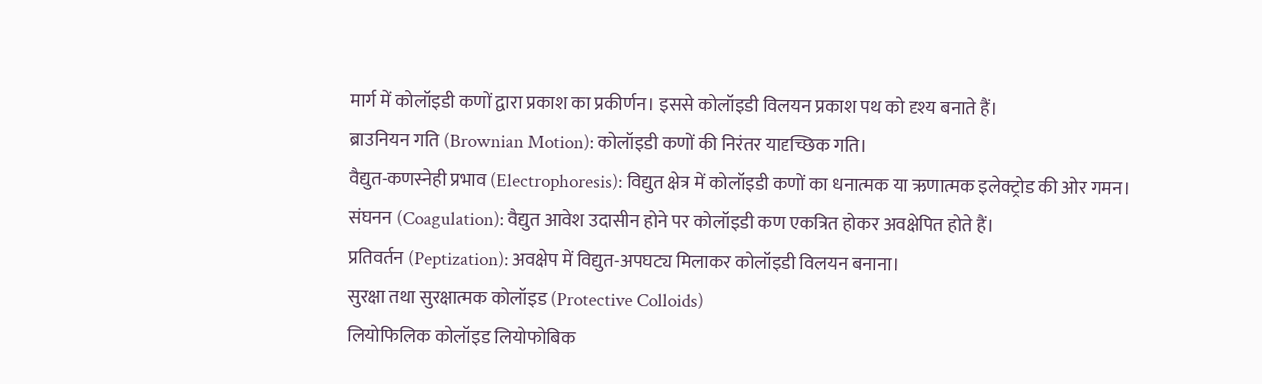मार्ग में कोलॉइडी कणों द्वारा प्रकाश का प्रकीर्णन। इससे कोलॉइडी विलयन प्रकाश पथ को दृश्य बनाते हैं।
ब्राउनियन गति (Brownian Motion): कोलॉइडी कणों की निरंतर यादृच्छिक गति।
वैद्युत-कणस्नेही प्रभाव (Electrophoresis): विद्युत क्षेत्र में कोलॉइडी कणों का धनात्मक या ऋणात्मक इलेक्ट्रोड की ओर गमन।
संघनन (Coagulation): वैद्युत आवेश उदासीन होने पर कोलॉइडी कण एकत्रित होकर अवक्षेपित होते हैं।
प्रतिवर्तन (Peptization): अवक्षेप में विद्युत-अपघट्य मिलाकर कोलॉइडी विलयन बनाना।
सुरक्षा तथा सुरक्षात्मक कोलॉइड (Protective Colloids)
लियोफिलिक कोलॉइड लियोफोबिक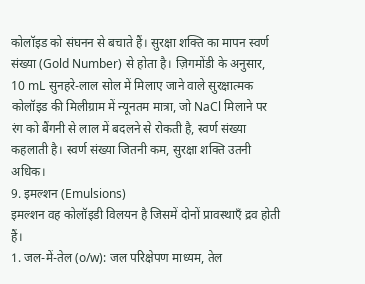कोलॉइड को संघनन से बचाते हैं। सुरक्षा शक्ति का मापन स्वर्ण संख्या (Gold Number) से होता है। ज़िगमोंडी के अनुसार, 10 mL सुनहरे-लाल सोल में मिलाए जाने वाले सुरक्षात्मक कोलॉइड की मिलीग्राम में न्यूनतम मात्रा, जो NaCl मिलाने पर रंग को बैंगनी से लाल में बदलने से रोकती है, स्वर्ण संख्या कहलाती है। स्वर्ण संख्या जितनी कम, सुरक्षा शक्ति उतनी अधिक।
9. इमल्शन (Emulsions)
इमल्शन वह कोलॉइडी विलयन है जिसमें दोनों प्रावस्थाएँ द्रव होती हैं।
1. जल-में-तेल (o/w): जल परिक्षेपण माध्यम, तेल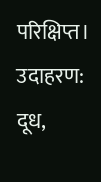परिक्षिप्त। उदाहरण: दूध,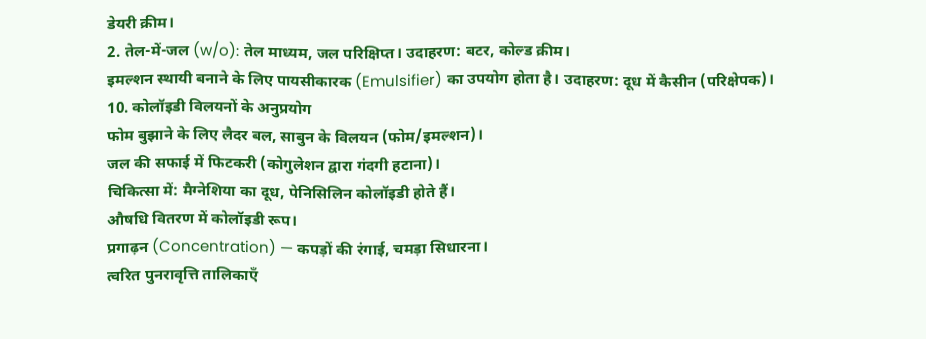डेयरी क्रीम।
2. तेल-में-जल (w/o): तेल माध्यम, जल परिक्षिप्त। उदाहरण: बटर, कोल्ड क्रीम।
इमल्शन स्थायी बनाने के लिए पायसीकारक (Emulsifier) का उपयोग होता है। उदाहरण: दूध में कैसीन (परिक्षेपक)।
10. कोलॉइडी विलयनों के अनुप्रयोग
फोम बुझाने के लिए लैदर बल, साबुन के विलयन (फोम/इमल्शन)।
जल की सफाई में फिटकरी (कोगुलेशन द्वारा गंदगी हटाना)।
चिकित्सा में: मैग्नेशिया का दूध, पेनिसिलिन कोलॉइडी होते हैं।
औषधि वितरण में कोलॉइडी रूप।
प्रगाढ़न (Concentration) — कपड़ों की रंगाई, चमड़ा सिधारना।
त्वरित पुनरावृत्ति तालिकाएँ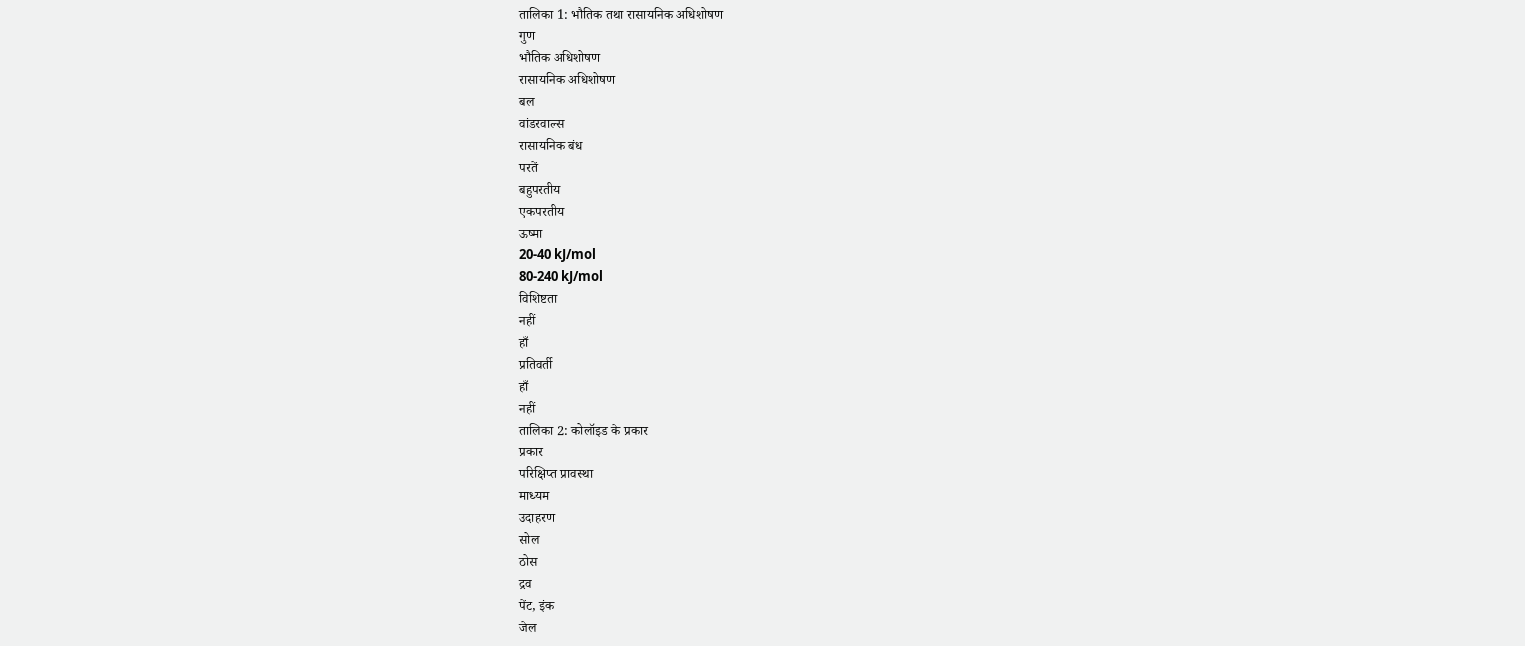तालिका 1: भौतिक तथा रासायनिक अधिशोषण
गुण
भौतिक अधिशोषण
रासायनिक अधिशोषण
बल
वांडरवाल्स
रासायनिक बंध
परतें
बहुपरतीय
एकपरतीय
ऊष्मा
20-40 kJ/mol
80-240 kJ/mol
विशिष्टता
नहीं
हाँ
प्रतिवर्ती
हाँ
नहीं
तालिका 2: कोलॉइड के प्रकार
प्रकार
परिक्षिप्त प्रावस्था
माध्यम
उदाहरण
सोल
ठोस
द्रव
पेंट, इंक
जेल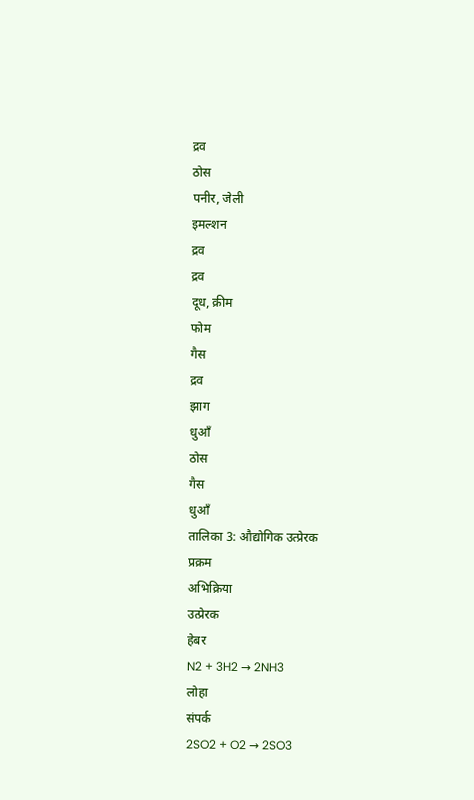द्रव
ठोस
पनीर, जेली
इमल्शन
द्रव
द्रव
दूध, क्रीम
फोम
गैस
द्रव
झाग
धुआँ
ठोस
गैस
धुआँ
तालिका 3: औद्योगिक उत्प्रेरक
प्रक्रम
अभिक्रिया
उत्प्रेरक
हेबर
N2 + 3H2 → 2NH3
लोहा
संपर्क
2SO2 + O2 → 2SO3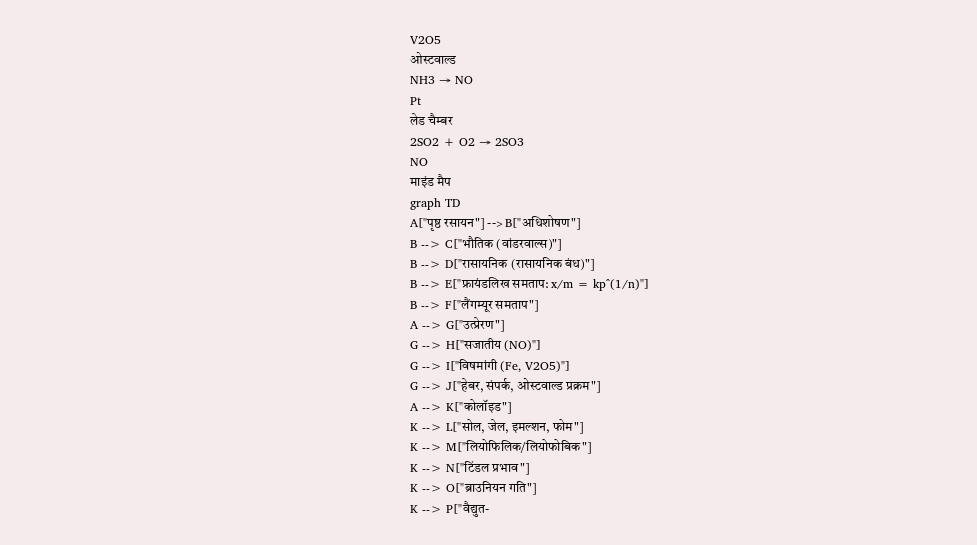V2O5
ओस्टवाल्ड
NH3 → NO
Pt
लेड चैम्बर
2SO2 + O2 → 2SO3
NO
माइंड मैप
graph TD
A["पृष्ठ रसायन"] --> B["अधिशोषण"]
B --> C["भौतिक (वांडरवाल्स)"]
B --> D["रासायनिक (रासायनिक बंध)"]
B --> E["फ्रायंडलिख समताप: x/m = kp^(1/n)"]
B --> F["लैंगम्यूर समताप"]
A --> G["उत्प्रेरण"]
G --> H["सजातीय (NO)"]
G --> I["विषमांगी (Fe, V2O5)"]
G --> J["हेबर, संपर्क, ओस्टवाल्ड प्रक्रम"]
A --> K["कोलॉइड"]
K --> L["सोल, जेल, इमल्शन, फोम"]
K --> M["लियोफिलिक/लियोफोबिक"]
K --> N["टिंडल प्रभाव"]
K --> O["ब्राउनियन गति"]
K --> P["वैद्युत-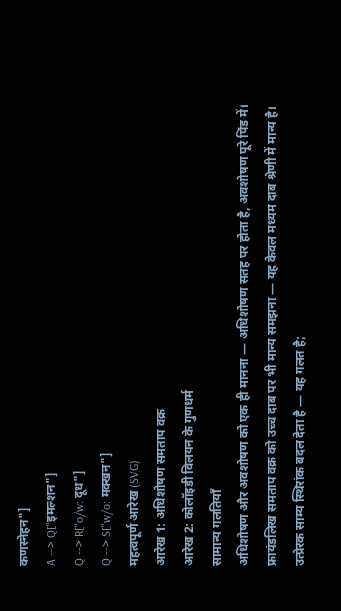कणस्नेहन"]
A --> Q["इमल्शन"]
Q --> R["o/w: दूध"]
Q --> S["w/o: मक्खन"]
महत्वपूर्ण आरेख (SVG)
आरेख 1: अधिशोषण समताप वक्र
आरेख 2: कोलॉइडी विलयन के गुणधर्म
सामान्य गलतियाँ
अधिशोषण और अवशोषण को एक ही मानना — अधिशोषण सतह पर होता है, अवशोषण पूरे पिंड में।
फ्रायंडलिख समताप वक्र को उच्च दाब पर भी मान्य समझना — यह केवल मध्यम दाब श्रेणी में मान्य है।
उत्प्रेरक साम्य स्थिरांक बदल देता है — यह गलत है;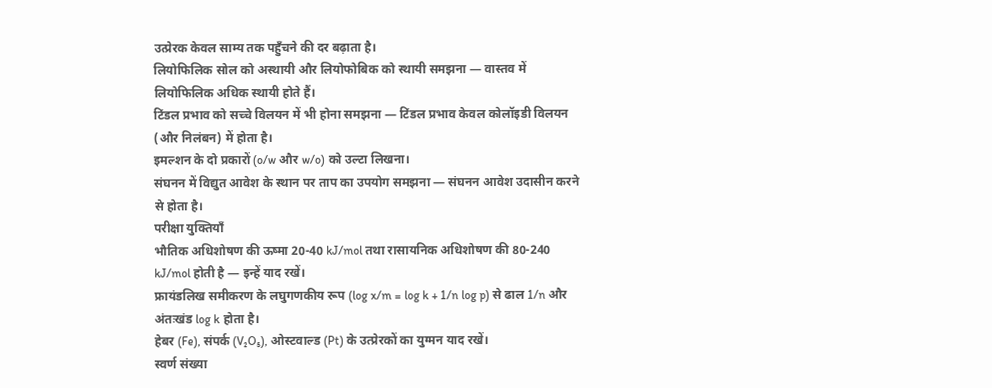उत्प्रेरक केवल साम्य तक पहुँचने की दर बढ़ाता है।
लियोफिलिक सोल को अस्थायी और लियोफोबिक को स्थायी समझना — वास्तव में लियोफिलिक अधिक स्थायी होते हैं।
टिंडल प्रभाव को सच्चे विलयन में भी होना समझना — टिंडल प्रभाव केवल कोलॉइडी विलयन (और निलंबन) में होता है।
इमल्शन के दो प्रकारों (o/w और w/o) को उल्टा लिखना।
संघनन में विद्युत आवेश के स्थान पर ताप का उपयोग समझना — संघनन आवेश उदासीन करने से होता है।
परीक्षा युक्तियाँ
भौतिक अधिशोषण की ऊष्मा 20-40 kJ/mol तथा रासायनिक अधिशोषण की 80-240 kJ/mol होती है — इन्हें याद रखें।
फ्रायंडलिख समीकरण के लघुगणकीय रूप (log x/m = log k + 1/n log p) से ढाल 1/n और अंतःखंड log k होता है।
हेबर (Fe), संपर्क (V₂O₅), ओस्टवाल्ड (Pt) के उत्प्रेरकों का युग्मन याद रखें।
स्वर्ण संख्या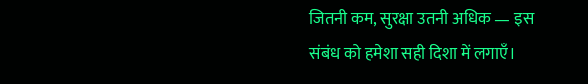जितनी कम, सुरक्षा उतनी अधिक — इस संबंध को हमेशा सही दिशा में लगाएँ।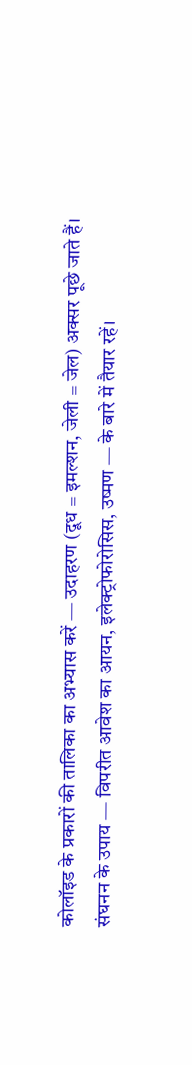कोलॉइड के प्रकारों की तालिका का अभ्यास करें — उदाहरण (दूध = इमल्शन, जेली = जेल) अक्सर पूछे जाते हैं।
संघनन के उपाय — विपरीत आवेश का आयन, इलेक्ट्रोफोरोसिस, उष्मण — के बारे में तैयार रहें।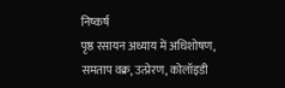निष्कर्ष
पृष्ठ रसायन अध्याय में अधिशोषण, समताप वक्र, उत्प्रेरण, कोलॉइडी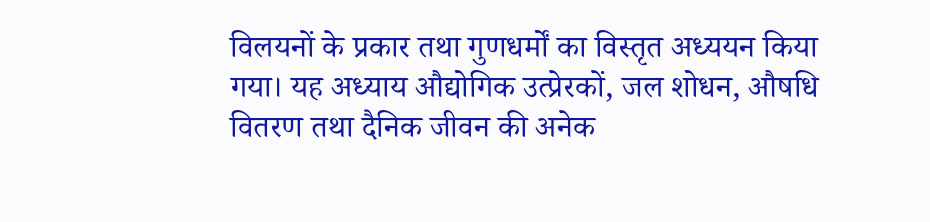विलयनों के प्रकार तथा गुणधर्मों का विस्तृत अध्ययन किया गया। यह अध्याय औद्योगिक उत्प्रेरकों, जल शोधन, औषधि वितरण तथा दैनिक जीवन की अनेक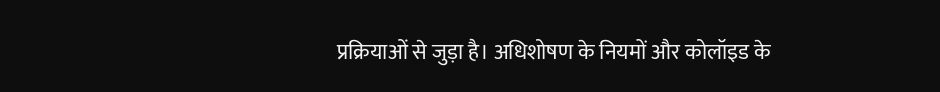प्रक्रियाओं से जुड़ा है। अधिशोषण के नियमों और कोलॉइड के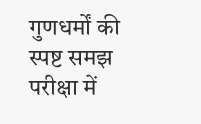गुणधर्मों की स्पष्ट समझ परीक्षा में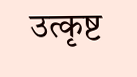उत्कृष्ट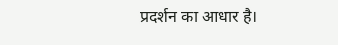प्रदर्शन का आधार है।